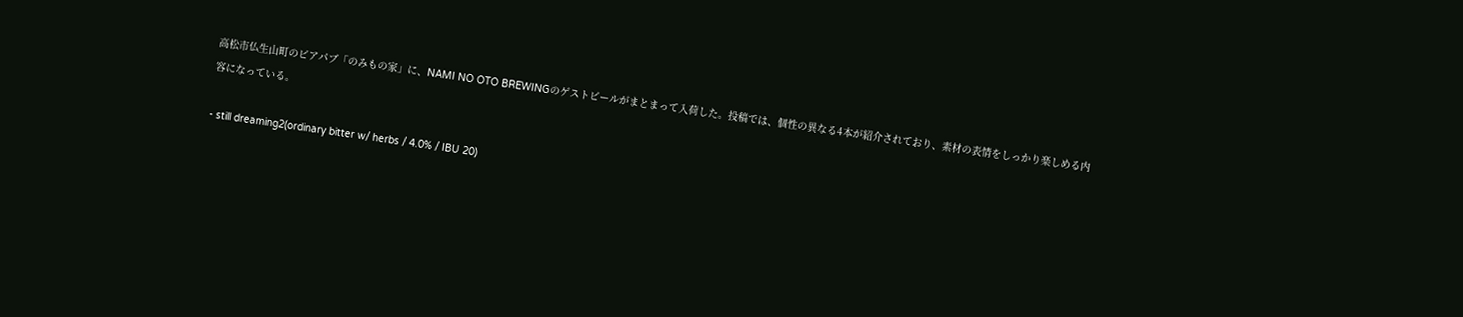高松市仏生山町のビアパブ「のみもの家」に、NAMI NO OTO BREWINGのゲストビールがまとまって入荷した。投稿では、個性の異なる4本が紹介されており、素材の表情をしっかり楽しめる内容になっている。

- still dreaming2(ordinary bitter w/ herbs / 4.0% / IBU 20)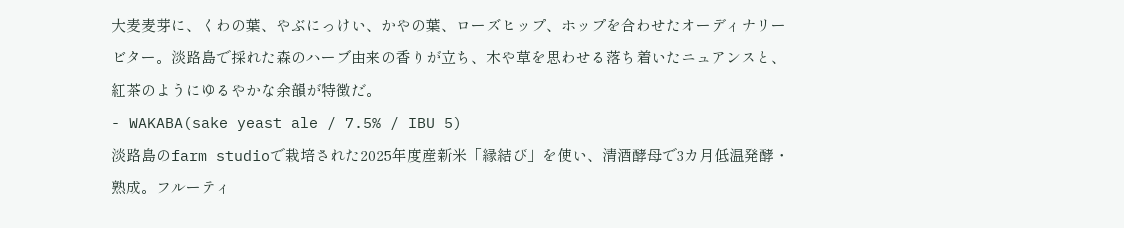大麦麦芽に、くわの葉、やぶにっけい、かやの葉、ローズヒップ、ホップを合わせたオーディナリービター。淡路島で採れた森のハーブ由来の香りが立ち、木や草を思わせる落ち着いたニュアンスと、紅茶のようにゆるやかな余韻が特徴だ。
- WAKABA(sake yeast ale / 7.5% / IBU 5)
淡路島のfarm studioで栽培された2025年度産新米「縁結び」を使い、清酒酵母で3カ月低温発酵・熟成。フルーティ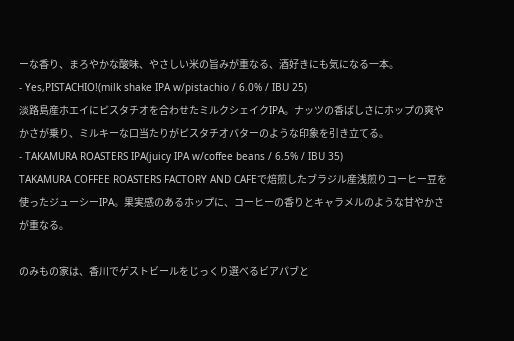ーな香り、まろやかな酸味、やさしい米の旨みが重なる、酒好きにも気になる一本。
- Yes,PISTACHIO!(milk shake IPA w/pistachio / 6.0% / IBU 25)
淡路島産ホエイにピスタチオを合わせたミルクシェイクIPA。ナッツの香ばしさにホップの爽やかさが乗り、ミルキーな口当たりがピスタチオバターのような印象を引き立てる。
- TAKAMURA ROASTERS IPA(juicy IPA w/coffee beans / 6.5% / IBU 35)
TAKAMURA COFFEE ROASTERS FACTORY AND CAFEで焙煎したブラジル産浅煎りコーヒー豆を使ったジューシーIPA。果実感のあるホップに、コーヒーの香りとキャラメルのような甘やかさが重なる。

のみもの家は、香川でゲストビールをじっくり選べるビアパブと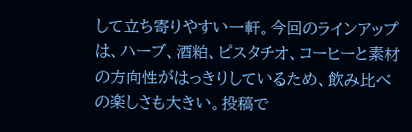して立ち寄りやすい一軒。今回のラインアップは、ハーブ、酒粕、ピスタチオ、コーヒーと素材の方向性がはっきりしているため、飲み比べの楽しさも大きい。投稿で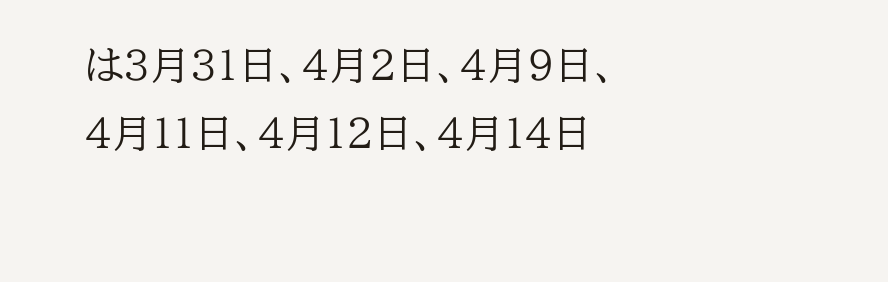は3月31日、4月2日、4月9日、4月11日、4月12日、4月14日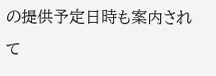の提供予定日時も案内されて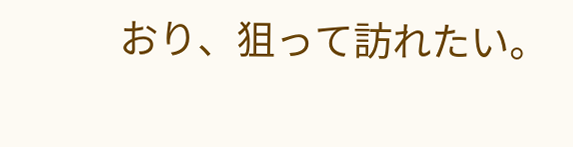おり、狙って訪れたい。